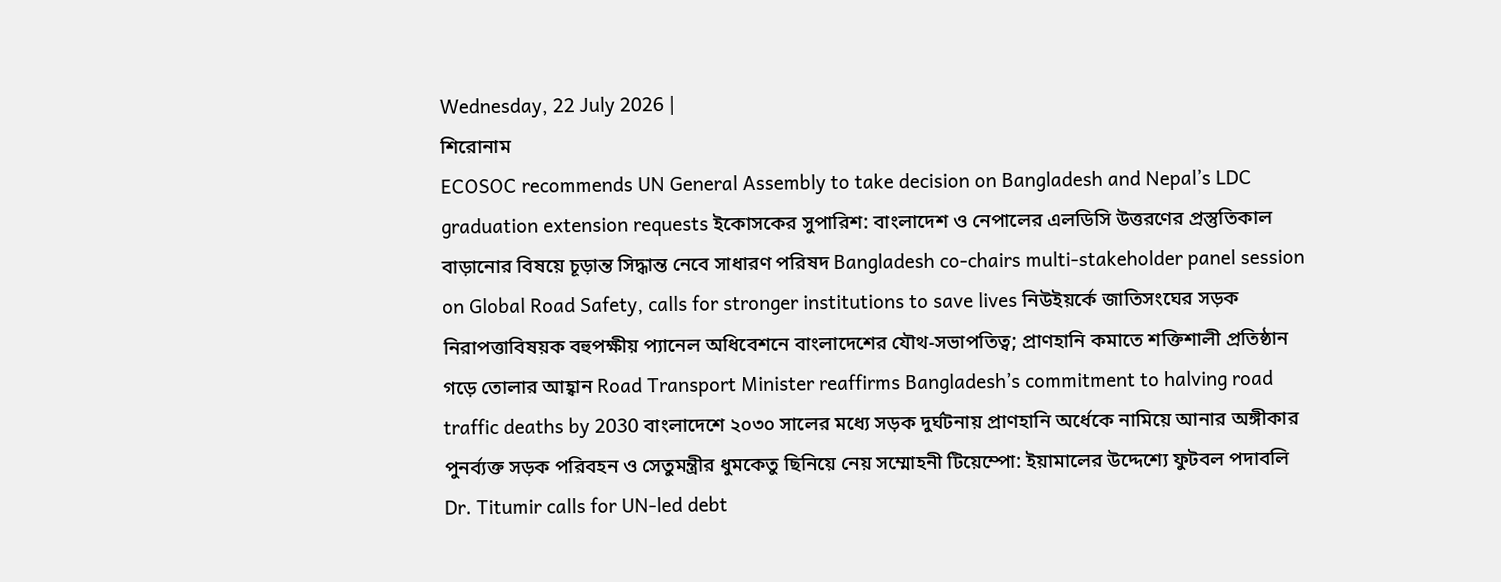Wednesday, 22 July 2026 |
শিরোনাম
ECOSOC recommends UN General Assembly to take decision on Bangladesh and Nepal’s LDC graduation extension requests ইকোসকের সুপারিশ: বাংলাদেশ ও নেপালের এলডিসি উত্তরণের প্রস্তুতিকাল বাড়ানোর বিষয়ে চূড়ান্ত সিদ্ধান্ত নেবে সাধারণ পরিষদ Bangladesh co-chairs multi-stakeholder panel session on Global Road Safety, calls for stronger institutions to save lives নিউইয়র্কে জাতিসংঘের সড়ক নিরাপত্তাবিষয়ক বহুপক্ষীয় প্যানেল অধিবেশনে বাংলাদেশের যৌথ-সভাপতিত্ব; প্রাণহানি কমাতে শক্তিশালী প্রতিষ্ঠান গড়ে তোলার আহ্বান Road Transport Minister reaffirms Bangladesh’s commitment to halving road traffic deaths by 2030 বাংলাদেশে ২০৩০ সালের মধ্যে সড়ক দুর্ঘটনায় প্রাণহানি অর্ধেকে নামিয়ে আনার অঙ্গীকার পুনর্ব্যক্ত সড়ক পরিবহন ও সেতুমন্ত্রীর ধুমকেতু ছিনিয়ে নেয় সম্মোহনী টিয়েম্পো: ইয়ামালের উদ্দেশ্যে ফুটবল পদাবলি Dr. Titumir calls for UN-led debt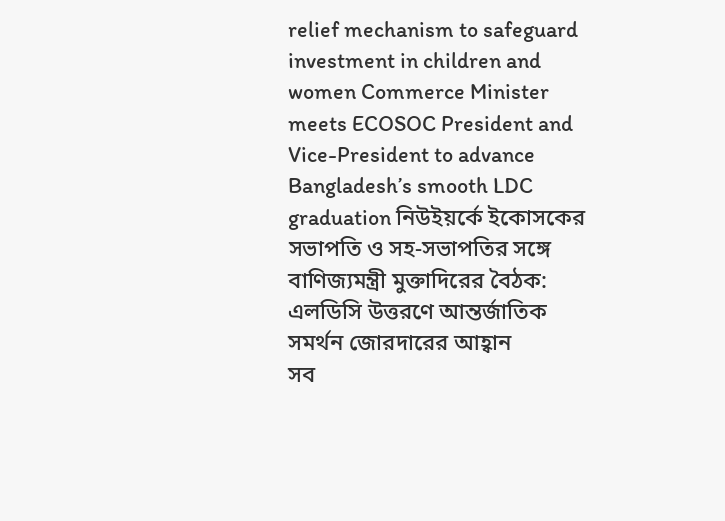relief mechanism to safeguard investment in children and women Commerce Minister meets ECOSOC President and Vice-President to advance Bangladesh’s smooth LDC graduation নিউইয়র্কে ইকোসকের সভাপতি ও সহ-সভাপতির সঙ্গে বাণিজ্যমন্ত্রী মুক্তাদিরের বৈঠক: এলডিসি উত্তরণে আন্তর্জাতিক সমর্থন জোরদারের আহ্বান
সব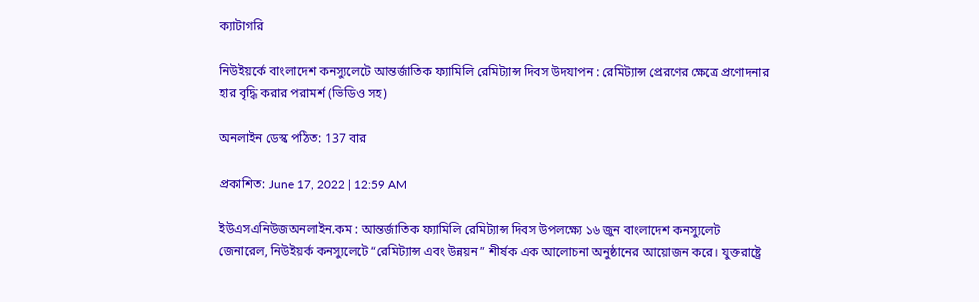ক্যাটাগরি

নিউইয়র্কে বাংলাদেশ কনস্যুলেটে আন্তর্জাতিক ফ্যামিলি রেমিট্যান্স দিবস উদযাপন : রেমিট্যান্স প্রেরণের ক্ষেত্রে প্রণোদনার হার বৃদ্ধি করার পরামর্শ (ভিডিও সহ)

অনলাইন ডেস্ক পঠিত: 137 বার

প্রকাশিত: June 17, 2022 | 12:59 AM

ইউএসএনিউজঅনলাইন.কম : আন্তর্জাতিক ফ্যামিলি রেমিট্যান্স দিবস উপলক্ষ্যে ১৬ জুন বাংলাদেশ কনস্যুলেট জেনারেল, নিউইয়র্ক কনস্যুলেটে “রেমিট্যান্স এবং উন্নয়ন” শীর্ষক এক আলোচনা অনুষ্ঠানের আয়োজন করে। যুক্তরাষ্ট্রে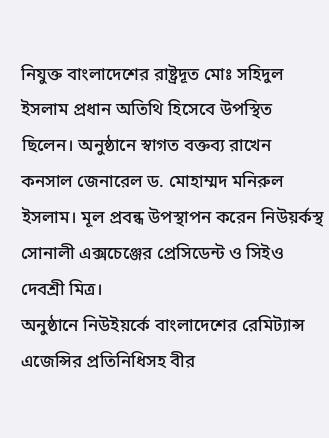নিযুক্ত বাংলাদেশের রাষ্ট্রদূত মোঃ সহিদুল ইসলাম প্রধান অতিথি হিসেবে উপস্থিত ছিলেন। অনুষ্ঠানে স্বাগত বক্তব্য রাখেন কনসাল জেনারেল ড. মোহাম্মদ মনিরুল ইসলাম। মূল প্রবন্ধ উপস্থাপন করেন নিউয়র্কস্থ সোনালী এক্সচেঞ্জের প্রেসিডেন্ট ও সিইও দেবশ্রী মিত্র।
অনুষ্ঠানে নিউইয়র্কে বাংলাদেশের রেমিট্যান্স এজেন্সির প্রতিনিধিসহ বীর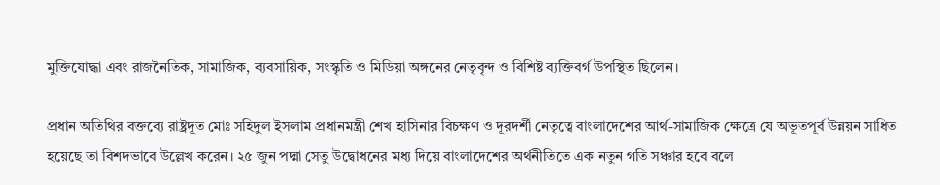মুক্তিযোদ্ধা এবং রাজনৈতিক, সামাজিক, ব্যবসায়িক, সংস্কৃতি ও মিডিয়া অঙ্গনের নেতৃবৃন্দ ও বিশিষ্ট ব্যক্তিবর্গ উপস্থিত ছিলেন।

প্রধান অতিথির বক্তব্যে রাষ্ট্রদূত মোঃ সহিদুল ইসলাম প্রধানমন্ত্রী শেখ হাসিনার বিচক্ষণ ও দূরদর্শী নেতৃত্বে বাংলাদেশের আর্থ-সামাজিক ক্ষেত্রে যে অভূতপূর্ব উন্নয়ন সাধিত হয়েছে তা বিশদভাবে উল্লেখ করেন। ২৫ জুন পদ্মা সেতু উদ্বোধনের মধ্য দিয়ে বাংলাদেশের অর্থনীতিতে এক নতুন গতি সঞ্চার হবে বলে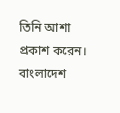তিনি আশা প্রকাশ করেন। বাংলাদেশ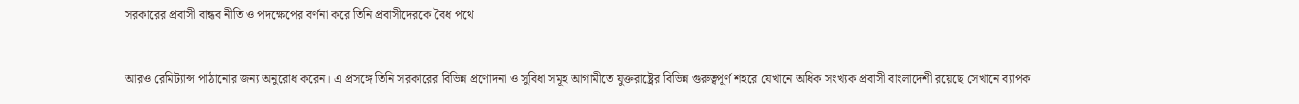সরকারের প্রবাসী বান্ধব নীতি ও পদক্ষেপের বর্ণনা করে তিনি প্রবাসীদেরকে বৈধ পথে


আরও রেমিট্যান্স পাঠানোর জন্য অনুরোধ করেন। এ প্রসঙ্গে তিনি সরকারের বিভিন্ন প্রণোদনা ও সুবিধা সমূহ আগামীতে যুক্তরাষ্ট্রের বিভিন্ন গুরুত্বপূর্ণ শহরে যেখানে অধিক সংখ্যক প্রবাসী বাংলাদেশী রয়েছে সেখানে ব্যাপক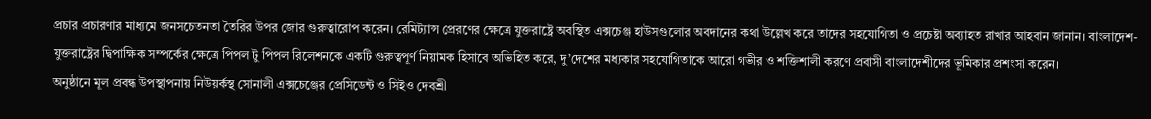প্রচার প্রচারণার মাধ্যমে জনসচেতনতা তৈরির উপর জোর গুরুত্বারোপ করেন। রেমিট্যান্স প্রেরণের ক্ষেত্রে যুক্তরাষ্ট্রে অবস্থিত এক্সচেঞ্জ হাউসগুলোর অবদানের কথা উল্লেখ করে তাদের সহযোগিতা ও প্রচেষ্টা অব্যাহত রাখার আহবান জানান। বাংলাদেশ-যুক্তরাষ্ট্রের দ্বিপাক্ষিক সম্পর্কের ক্ষেত্রে পিপল টু পিপল রিলেশনকে একটি গুরুত্বপূর্ণ নিয়ামক হিসাবে অভিহিত করে, দু’দেশের মধ্যকার সহযোগিতাকে আরো গভীর ও শক্তিশালী করণে প্রবাসী বাংলাদেশীদের ভূমিকার প্রশংসা করেন।
অনুষ্ঠানে মূল প্রবন্ধ উপস্থাপনায় নিউয়র্কস্থ সোনালী এক্সচেঞ্জের প্রেসিডেন্ট ও সিইও দেবশ্রী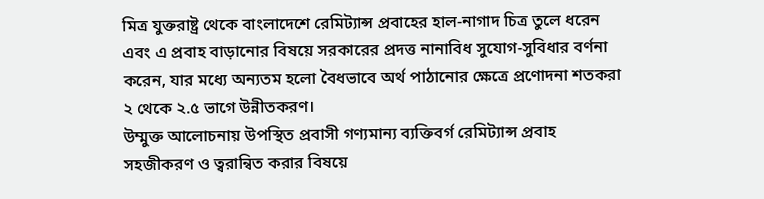মিত্র যুক্তরাষ্ট্র থেকে বাংলাদেশে রেমিট্যান্স প্রবাহের হাল-নাগাদ চিত্র তুলে ধরেন এবং এ প্রবাহ বাড়ানোর বিষয়ে সরকারের প্রদত্ত নানাবিধ সুযোগ-সুবিধার বর্ণনা করেন, যার মধ্যে অন্যতম হলো বৈধভাবে অর্থ পাঠানোর ক্ষেত্রে প্রণোদনা শতকরা ২ থেকে ২.৫ ভাগে উন্নীতকরণ।
উম্মুক্ত আলোচনায় উপস্থিত প্রবাসী গণ্যমান্য ব্যক্তিবর্গ রেমিট্যান্স প্রবাহ সহজীকরণ ও ত্বরান্বিত করার বিষয়ে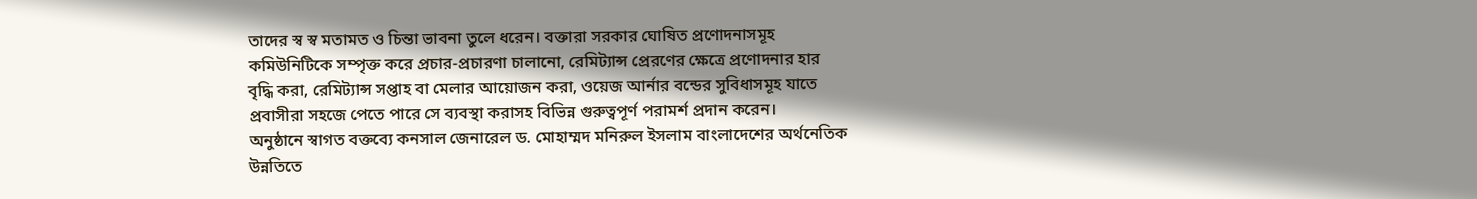তাদের স্ব স্ব মতামত ও চিন্তা ভাবনা তুলে ধরেন। বক্তারা সরকার ঘোষিত প্রণোদনাসমূহ কমিউনিটিকে সম্পৃক্ত করে প্রচার-প্রচারণা চালানো, রেমিট্যান্স প্রেরণের ক্ষেত্রে প্রণোদনার হার বৃদ্ধি করা, রেমিট্যান্স সপ্তাহ বা মেলার আয়োজন করা, ওয়েজ আর্নার বন্ডের সুবিধাসমূহ যাতে প্রবাসীরা সহজে পেতে পারে সে ব্যবস্থা করাসহ বিভিন্ন গুরুত্বপূর্ণ পরামর্শ প্রদান করেন।
অনুষ্ঠানে স্বাগত বক্তব্যে কনসাল জেনারেল ড. মোহাম্মদ মনিরুল ইসলাম বাংলাদেশের অর্থনেতিক উন্নতিতে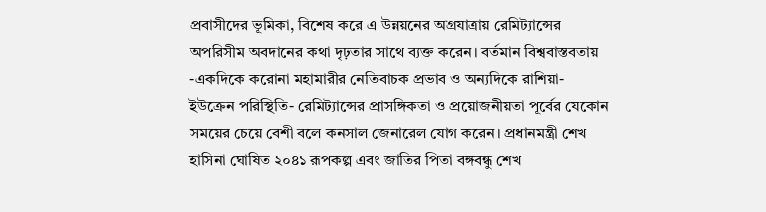প্রবাসীদের ভূমিকা, বিশেষ করে এ উন্নয়নের অগ্রযাত্রায় রেমিট্যান্সের অপরিসীম অবদানের কথা দৃঢ়তার সাথে ব্যক্ত করেন। বর্তমান বিশ্ববাস্তবতায় -একদিকে করোনা মহামারীর নেতিবাচক প্রভাব ও অন্যদিকে রাশিয়া-ইউক্রেন পরিস্থিতি- রেমিট্যান্সের প্রাসঙ্গিকতা ও প্রয়োজনীয়তা পূর্বের যেকোন সময়ের চেয়ে বেশী বলে কনসাল জেনারেল যোগ করেন। প্রধানমন্ত্রী শেখ হাসিনা ঘোষিত ২০৪১ রূপকল্প এবং জাতির পিতা বঙ্গবন্ধু শেখ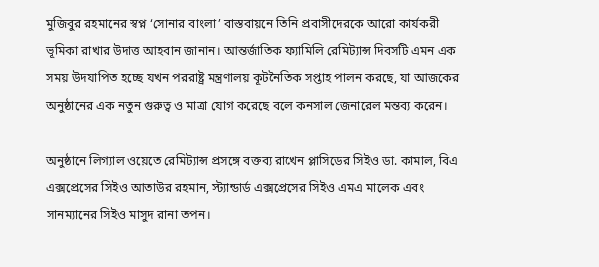মুজিবুর রহমানের স্বপ্ন ‘সোনার বাংলা’ বাস্তবায়নে তিনি প্রবাসীদেরকে আরো কার্যকরী ভূমিকা রাখার উদাত্ত আহবান জানান। আন্তর্জাতিক ফ্যামিলি রেমিট্যান্স দিবসটি এমন এক সময় উদযাপিত হচ্ছে যখন পররাষ্ট্র মন্ত্রণালয় কূটনৈতিক সপ্তাহ পালন করছে, যা আজকের অনুষ্ঠানের এক নতুন গুরুত্ব ও মাত্রা যোগ করেছে বলে কনসাল জেনারেল মন্তব্য করেন।

অনুষ্ঠানে লিগ্যাল ওয়েতে রেমিট্যান্স প্রসঙ্গে বক্তব্য রাখেন প্লাসিডের সিইও ডা. কামাল, বিএ এক্সপ্রেসের সিইও আতাউর রহমান, স্ট্যান্ডার্ড এক্সপ্রেসের সিইও এমএ মালেক এবং সানম্যানের সিইও মাসুদ রানা তপন।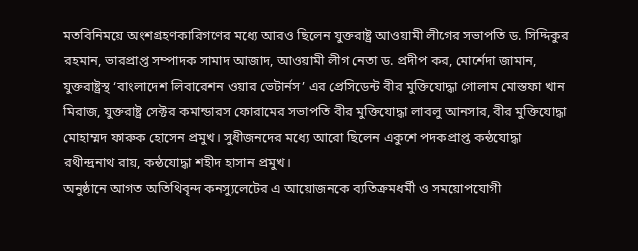মতবিনিময়ে অংশগ্রহণকারিগণের মধ্যে আরও ছিলেন যুক্তরাষ্ট্র আওয়ামী লীগের সভাপতি ড. সিদ্দিকুর রহমান, ভারপ্রাপ্ত সম্পাদক সামাদ আজাদ, আওয়ামী লীগ নেতা ড. প্রদীপ কর, মোর্শেদা জামান, যুক্তরাষ্ট্রস্থ ‘বাংলাদেশ লিবারেশন ওয়ার ভেটার্নস’ এর প্রেসিডেন্ট বীর মুক্তিযোদ্ধা গোলাম মোস্তফা খান মিরাজ, যুক্তরাষ্ট্র সেক্টর কমান্ডারস ফোরামের সভাপতি বীর মুক্তিযোদ্ধা লাবলু আনসার, বীর মুক্তিযোদ্ধা মোহাম্মদ ফারুক হোসেন প্রমুখ। সুধীজনদের মধ্যে আরো ছিলেন একুশে পদকপ্রাপ্ত কন্ঠযোদ্ধা রথীন্দ্রনাথ রায়, কন্ঠযোদ্ধা শহীদ হাসান প্রমুখ।
অনুষ্ঠানে আগত অতিথিবৃন্দ কনস্যুলেটের এ আয়োজনকে ব্যতিক্রমধর্মী ও সময়োপযোগী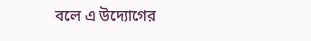বলে এ উদ্যোগের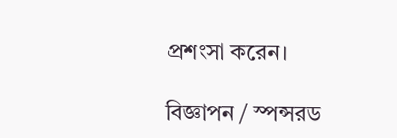প্রশংসা করেন।

বিজ্ঞাপন / স্পন্সরড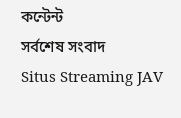কন্টেন্ট
সর্বশেষ সংবাদ
Situs Streaming JAV